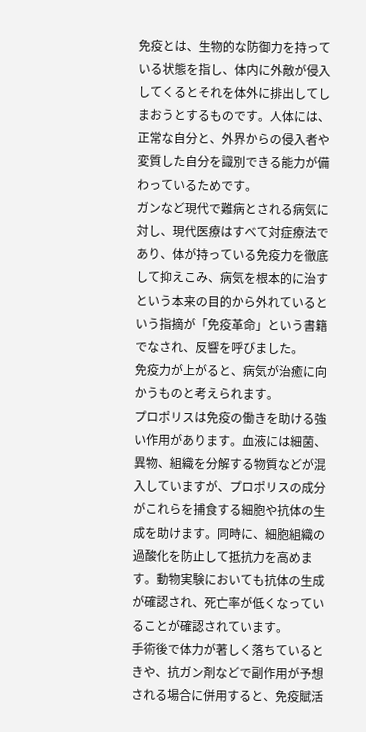免疫とは、生物的な防御力を持っている状態を指し、体内に外敵が侵入してくるとそれを体外に排出してしまおうとするものです。人体には、正常な自分と、外界からの侵入者や変質した自分を識別できる能力が備わっているためです。
ガンなど現代で難病とされる病気に対し、現代医療はすべて対症療法であり、体が持っている免疫力を徹底して抑えこみ、病気を根本的に治すという本来の目的から外れているという指摘が「免疫革命」という書籍でなされ、反響を呼びました。
免疫力が上がると、病気が治癒に向かうものと考えられます。
プロポリスは免疫の働きを助ける強い作用があります。血液には細菌、異物、組織を分解する物質などが混入していますが、プロポリスの成分がこれらを捕食する細胞や抗体の生成を助けます。同時に、細胞組織の過酸化を防止して抵抗力を高めます。動物実験においても抗体の生成が確認され、死亡率が低くなっていることが確認されています。
手術後で体力が著しく落ちているときや、抗ガン剤などで副作用が予想される場合に併用すると、免疫賦活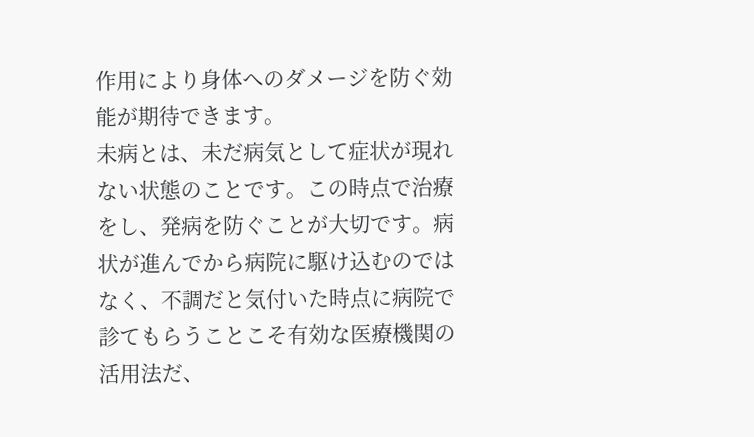作用により身体へのダメージを防ぐ効能が期待できます。
未病とは、未だ病気として症状が現れない状態のことです。この時点で治療をし、発病を防ぐことが大切です。病状が進んでから病院に駆け込むのではなく、不調だと気付いた時点に病院で診てもらうことこそ有効な医療機関の活用法だ、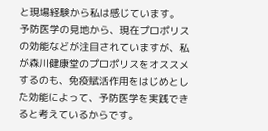と現場経験から私は感じています。
予防医学の見地から、現在プロポリスの効能などが注目されていますが、私が森川健康堂のプロポリスをオススメするのも、免疫賦活作用をはじめとした効能によって、予防医学を実践できると考えているからです。